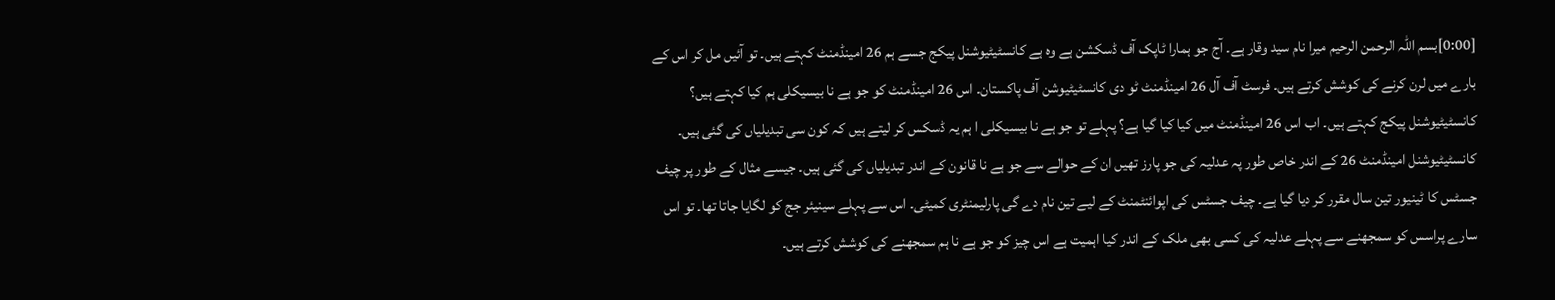[0:00]بسم اللہ الرحمن الرحیم میرا نام سید وقار ہے۔ آج جو ہمارا ٹاپک آف ڈسکشن ہے وہ ہے کانسٹیٹیوشنل پیکج جسے ہم 26 امینڈمنٹ کہتے ہیں۔ تو آئیں مل کر اس کے بارے میں لرن کرنے کی کوشش کرتے ہیں۔ فرسٹ آف آل 26 امینڈمنٹ ٹو دی کانسٹیٹیوشن آف پاکستان۔ اس 26 امینڈمنٹ کو جو ہے نا بیسیکلی ہم کیا کہتے ہیں؟ کانسٹیٹیوشنل پیکج کہتے ہیں۔ اب اس 26 امینڈمنٹ میں کیا کیا گیا ہے؟ پہلے تو جو ہے نا بیسیکلی ا ہم یہ ڈسکس کر لیتے ہیں کہ کون سی تبدیلیاں کی گئی ہیں۔ کانسٹیٹیوشنل امینڈمنٹ 26 کے اندر خاص طور پہ عدلیہ کی جو پارز تھیں ان کے حوالے سے جو ہے نا قانون کے اندر تبدیلیاں کی گئی ہیں۔ جیسے مثال کے طور پر چیف جسٹس کا ٹینیور تین سال مقرر کر دیا گیا ہے۔ چیف جسٹس کی اپوائنٹمنٹ کے لیے تین نام دے گی پارلیمنٹری کمیٹی۔ اس سے پہلے سینیئر جج کو لگایا جاتا تھا۔ تو اس سارے پراسس کو سمجھنے سے پہلے عدلیہ کی کسی بھی ملک کے اندر کیا اہمیت ہے اس چیز کو جو ہے نا ہم سمجھنے کی کوشش کرتے ہیں۔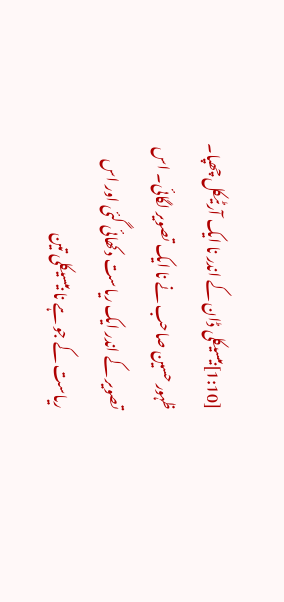[1:10]بیسیکلی ڈان کے اندر نا ایک آرٹیکل چھپا۔ ظہور حسین صاحب نے نا ایک تصویر لگائی۔ اس تصویر کے اندر ایک ریاست دکھائی گئی اور اس ریاست کے جو ہے نا بیسیکلی تین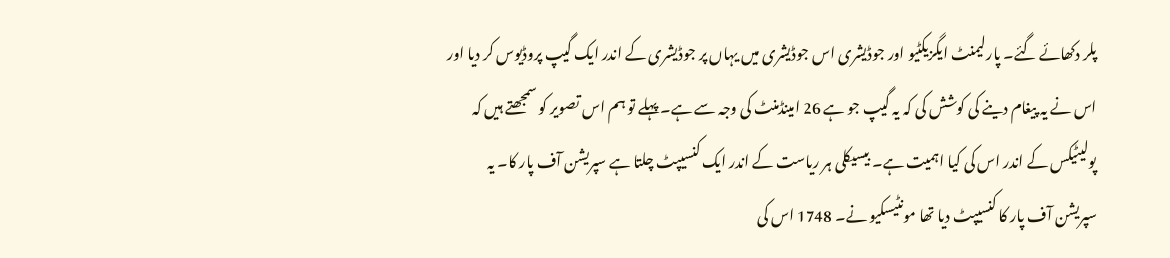پلر دکھائے گئے۔ پارلیمنٹ ایگزیکٹیو اور جوڈیشری اس جوڈیشری میں یہاں پر جوڈیشری کے اندر ایک گیپ پروڈیوس کر دیا اور اس نے یہ پیغام دینے کی کوشش کی کہ یہ گیپ جو ہے 26 امینڈمنٹ کی وجہ سے ہے۔ پہلے تو ہم اس تصویر کو سمجھتے ہیں کہ پولیٹیکس کے اندر اس کی کیا اہمیت ہے۔ بیسیکلی ہر ریاست کے اندر ایک کنسیپٹ چلتا ہے سپریشن آف پار کا۔ یہ سپریشن آف پار کا کنسیپٹ دیا تھا مونٹیسکیو نے۔ 1748 اس کی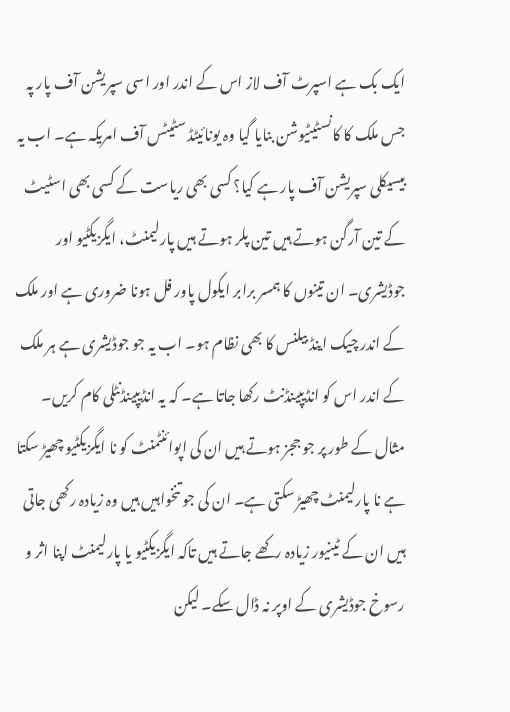ایک بک ہے اسپرٹ آف لاز اس کے اندر اور اسی سپریشن آف پار پہ جس ملک کا کانسٹیٹیوشن بنایا گیا وہ یونائیٹڈ سٹیٹس آف امریکہ ہے۔ اب یہ بیسیکلی سپریشن آف پار ہے کیا؟ کسی بھی ریاست کے کسی بھی اسٹیٹ کے تین آرگن ہوتے ہیں تین پلر ہوتے ہیں پارلیمنٹ، ایگزیکٹیو اور جوڈیشری۔ ان تینوں کا ہمسر برابر ایکول پاور فل ہونا ضروری ہے اور ملک کے اندر چیک اینڈ بیلنس کا بھی نظام ہو۔ اب یہ جو جوڈیشری ہے ہر ملک کے اندر اس کو انڈیپینڈنٹ رکھا جاتا ہے۔ کہ یہ انڈیپینڈنٹلی کام کریں۔ مثال کے طور پر جو ججز ہوتے ہیں ان کی اپوائنٹمنٹ کو نا ایگزیکٹیو چھیڑ سکتا ہے نا پارلیمنٹ چھیڑ سکتی ہے۔ ان کی جو تنخواہیں ہیں وہ زیادہ رکھی جاتی ہیں ان کے ٹینیور زیادہ رکھے جاتے ہیں تاکہ ایگزیکٹیو یا پارلیمنٹ اپنا اثر و رسوخ جوڈیشری کے اوپر نہ ڈال سکے۔ لیکن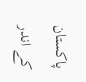پاکستان کے اندر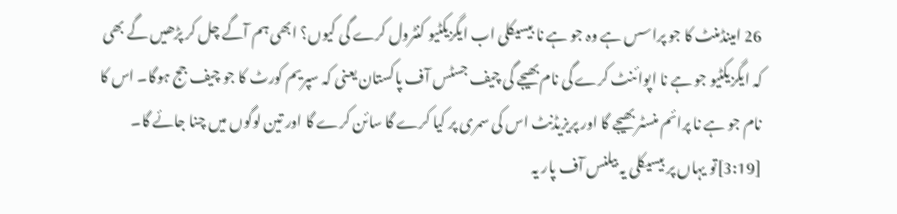26 امینڈمنٹ کا جو پراسس ہے وہ جو ہے نا بیسیکلی اب ایگزیکٹیو کنٹرول کرے گی کیوں؟ ابھی ہم آگے چل کر پڑھیں گے بھی کہ ایگزیکٹیو جو ہے نا اپوائنٹ کرے گی نام بھیجے گی چیف جسٹس آف پاکستان یعنی کہ سپریم کورٹ کا جو چیف جج ہوگا۔ اس کا نام جو ہے نا پرائم منسٹر بھیجے گا اور پریزیڈنٹ اس کی سمری پر کیا کرے گا سائن کرے گا اور تین لوگوں میں چنا جائے گا۔
[3:19]تو یہاں پر بیسیکلی یہ بیلنس آف پار یہ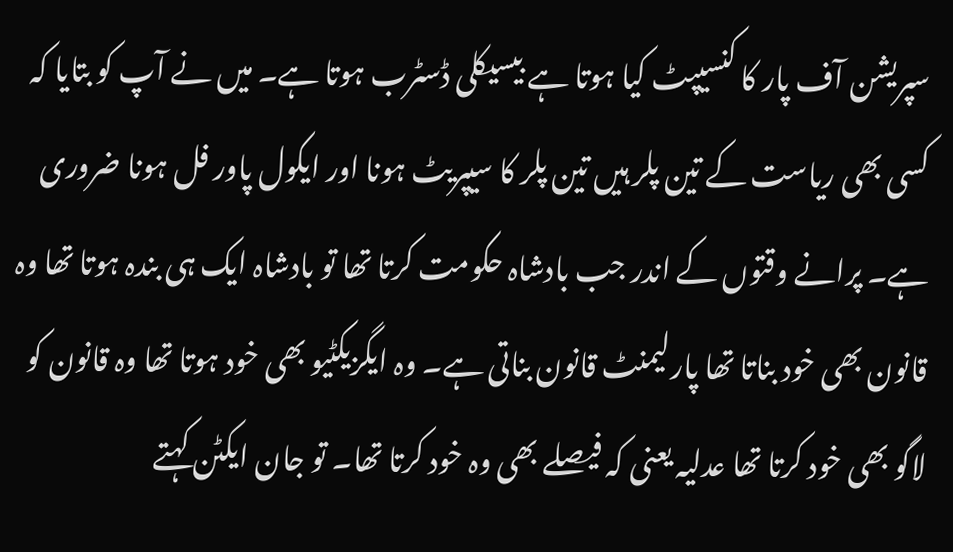سپریشن آف پار کا کنسیپٹ کیا ہوتا ہے بیسیکلی ڈسٹرب ہوتا ہے۔ میں نے آپ کو بتایا کہ کسی بھی ریاست کے تین پلر ہیں تین پلر کا سیپریٹ ہونا اور ایکول پاور فل ہونا ضروری ہے۔ پرانے وقتوں کے اندر جب بادشاہ حکومت کرتا تھا تو بادشاہ ایک ہی بندہ ہوتا تھا وہ قانون بھی خود بناتا تھا پارلیمنٹ قانون بناتی ہے۔ وہ ایگزیکٹیو بھی خود ہوتا تھا وہ قانون کو لاگو بھی خود کرتا تھا عدلیہ یعنی کہ فیصلے بھی وہ خود کرتا تھا۔ تو جان ایکٹن کہتے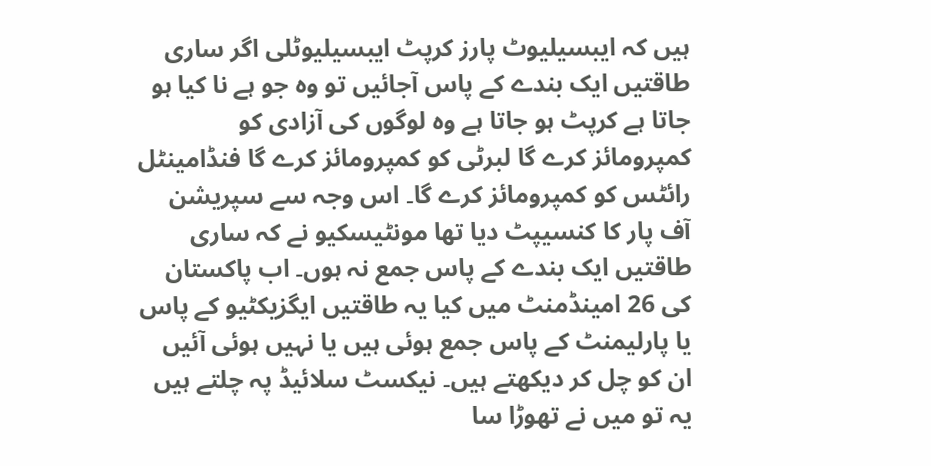ہیں کہ ایبسیلیوٹ پارز کرپٹ ایبسیلیوٹلی اگر ساری طاقتیں ایک بندے کے پاس آجائیں تو وہ جو ہے نا کیا ہو جاتا ہے کرپٹ ہو جاتا ہے وہ لوگوں کی آزادی کو کمپرومائز کرے گا لبرٹی کو کمپرومائز کرے گا فنڈامینٹل رائٹس کو کمپرومائز کرے گا۔ اس وجہ سے سپریشن آف پار کا کنسیپٹ دیا تھا مونٹیسکیو نے کہ ساری طاقتیں ایک بندے کے پاس جمع نہ ہوں۔ اب پاکستان کی 26 امینڈمنٹ میں کیا یہ طاقتیں ایگزیکٹیو کے پاس یا پارلیمنٹ کے پاس جمع ہوئی ہیں یا نہیں ہوئی آئیں ان کو چل کر دیکھتے ہیں۔ نیکسٹ سلائیڈ پہ چلتے ہیں یہ تو میں نے تھوڑا سا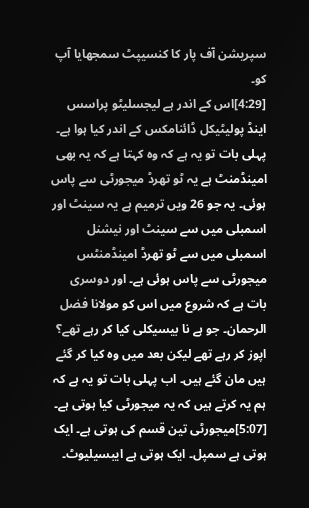سپریشن آف پار کا کنسیپٹ سمجھایا آپ کو۔
[4:29]اس کے اندر ہے لیجسلیٹو پراسس اینڈ پولیٹیکل ڈائنامکس کے اندر کیا ہوا ہے۔ پہلی بات تو یہ ہے کہ وہ کہتا ہے کہ یہ بھی امینڈمنٹ ہے یہ ٹو تھرڈ میجورٹی سے پاس ہوئی۔ یہ جو 26 ویں ترمیم ہے یہ سینٹ اور اسمبلی میں سے سینٹ اور نیشنل اسمبلی میں سے ٹو تھرڈ امینڈمنٹس میجورٹی سے پاس ہوئی ہے۔ اور دوسری بات ہے کہ شروع میں اس کو مولانا فضل الرحمان۔ جو ہے نا بیسیکلی کیا کر رہے تھے؟ اپوز کر رہے تھے لیکن بعد میں وہ کیا کر گئے ہیں مان گئے ہیں۔ اب پہلی بات تو یہ ہے کہ ہم یہ کرتے ہیں کہ یہ میجورٹی کیا ہوتی ہے۔
[5:07]میجورٹی تین قسم کی ہوتی ہے۔ ایک ہوتی ہے سمپل۔ ایک ہوتی ہے ایبسیلیوٹ۔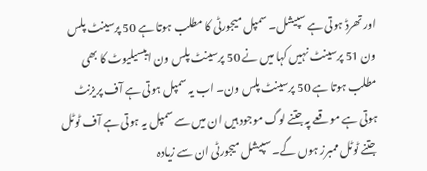اور تھرڈ ہوتی ہے سپیشل۔ سمپل میجورٹی کا مطلب ہوتا ہے 50 پرسینٹ پلس ون 51 پرسینٹ نہیں کہا میں نے 50 پرسینٹ پلس ون ایبسیلیوٹ کا بھی مطلب ہوتا ہے 50 پرسینٹ پلس ون۔ اب یہ سمپل ہوتی ہے آف پریزنٹ ہوتی ہے موقعے پہ جتنے لوگ موجود ہیں ان میں سے سمپل یہ ہوتی ہے آف ٹوٹل جتنے ٹوٹل ممبرز ہوں گے۔ سپیشل میجورٹی ان سے زیادہ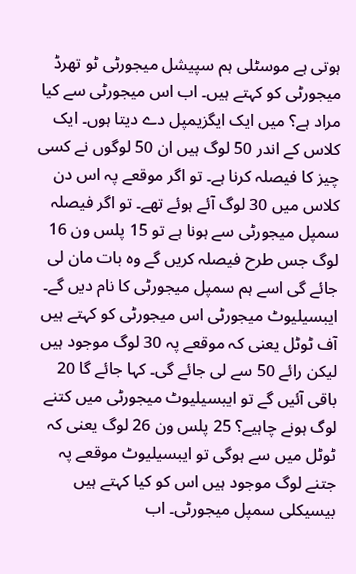ہوتی ہے موسٹلی ہم سپیشل میجورٹی ٹو تھرڈ میجورٹی کو کہتے ہیں۔ اب اس میجورٹی سے کیا مراد ہے؟ میں ایک ایگزیمپل دے دیتا ہوں۔ ایک کلاس کے اندر 50 لوگ ہیں ان 50 لوگوں نے کسی چیز کا فیصلہ کرنا ہے۔ تو اگر موقعے پہ اس دن کلاس میں 30 لوگ آئے ہوئے تھے۔ تو اگر فیصلہ سمپل میجورٹی سے ہونا ہے تو 15 پلس ون 16 لوگ جس طرح فیصلہ کریں گے وہ بات مان لی جائے گی اسے ہم سمپل میجورٹی کا نام دیں گے۔ ایبسیلیوٹ میجورٹی اس میجورٹی کو کہتے ہیں آف ٹوٹل یعنی کہ موقعے پہ 30 لوگ موجود ہیں لیکن رائے 50 سے لی جائے گی۔ کہا جائے گا 20 باقی آئیں گے تو ایبسیلیوٹ میجورٹی میں کتنے لوگ ہونے چاہیے؟ 25 پلس ون 26 لوگ یعنی کہ ٹوٹل میں سے ہوگی تو ایبسیلیوٹ موقعے پہ جتنے لوگ موجود ہیں اس کو کیا کہتے ہیں بیسیکلی سمپل میجورٹی۔ اب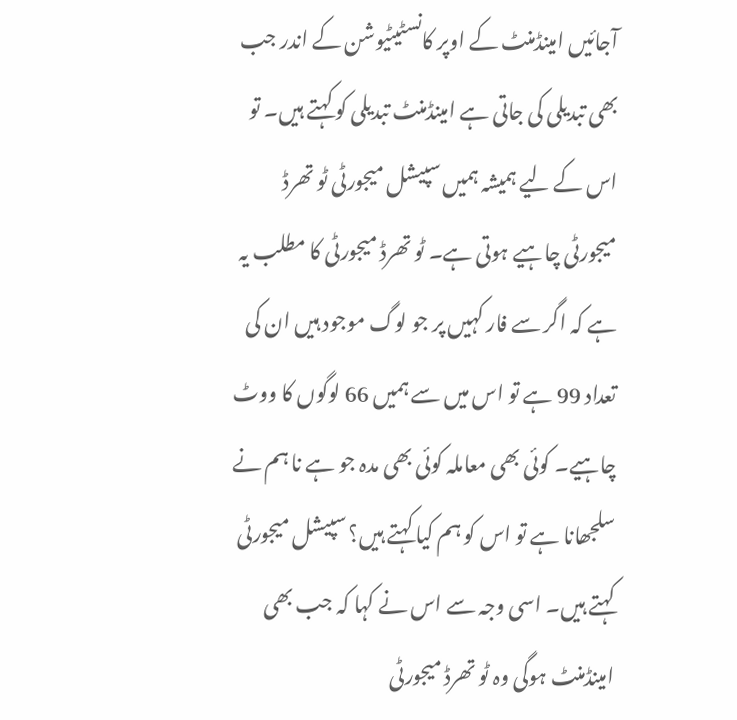آجائیں امینڈمنٹ کے اوپر کانسٹیٹیوشن کے اندر جب بھی تبدیلی کی جاتی ہے امینڈمنٹ تبدیلی کو کہتے ہیں۔ تو اس کے لیے ہمیشہ ہمیں سپیشل میجورٹی ٹو تھرڈ میجورٹی چاہیے ہوتی ہے۔ ٹو تھرڈ میجورٹی کا مطلب یہ ہے کہ اگر سے فار کہیں پر جو لوگ موجود ہیں ان کی تعداد 99 ہے تو اس میں سے ہمیں 66 لوگوں کا ووٹ چاہیے۔ کوئی بھی معاملہ کوئی بھی مدہ جو ہے نا ہم نے سلجھانا ہے تو اس کو ہم کیا کہتے ہیں؟ سپیشل میجورٹی کہتے ہیں۔ اسی وجہ سے اس نے کہا کہ جب بھی امینڈمنٹ ہوگی وہ ٹو تھرڈ میجورٹی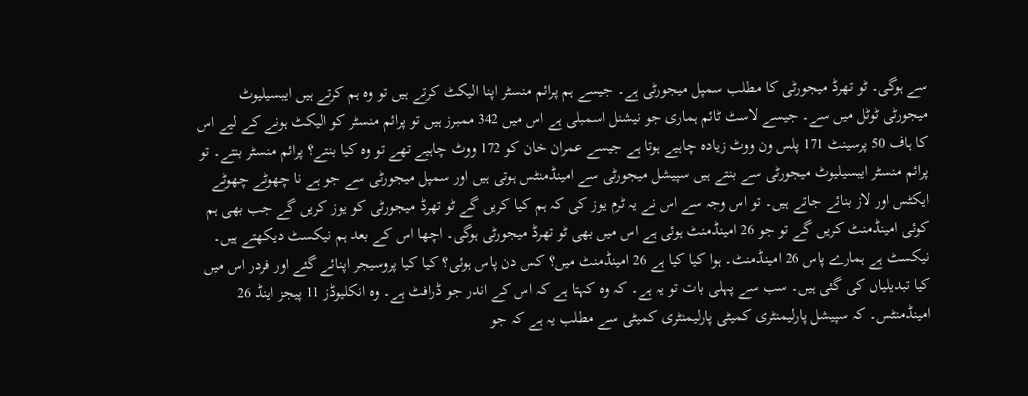سے ہوگی۔ ٹو تھرڈ میجورٹی کا مطلب سمپل میجورٹی ہے۔ جیسے ہم پرائم منسٹر اپنا الیکٹ کرتے ہیں تو وہ ہم کرتے ہیں ایبسیلیوٹ میجورٹی ٹوٹل میں سے۔ جیسے لاسٹ ٹائم ہماری جو نیشنل اسمبلی ہے اس میں 342 ممبرز ہیں تو پرائم منسٹر کو الیکٹ ہونے کے لیے اس کا ہاف 50 پرسینٹ 171 پلس ون ووٹ زیادہ چاہیے ہوتا ہے جیسے عمران خان کو 172 ووٹ چاہیے تھے تو وہ کیا بنتے؟ پرائم منسٹر بنتے۔ تو پرائم منسٹر ایبسیلیوٹ میجورٹی سے بنتے ہیں سپیشل میجورٹی سے امینڈمنٹس ہوتی ہیں اور سمپل میجورٹی سے جو ہے نا چھوٹے چھوٹے ایکٹس اور لاز بنائے جاتے ہیں۔ تو اس وجہ سے اس نے یہ ٹرم یوز کی کہ ہم کیا کریں گے ٹو تھرڈ میجورٹی کو یوز کریں گے جب بھی ہم کوئی امینڈمنٹ کریں گے تو جو 26 امینڈمنٹ ہوئی ہے اس میں بھی ٹو تھرڈ میجورٹی ہوگی۔ اچھا اس کے بعد ہم نیکسٹ دیکھتے ہیں۔ نیکسٹ ہے ہمارے پاس 26 امینڈمنٹ۔ ہوا کیا کیا ہے 26 امینڈمنٹ میں؟ کس دن پاس ہوئی؟ کیا کیا پروسیجر اپنائے گئے اور فردر اس میں کیا تبدیلیاں کی گئی ہیں۔ سب سے پہلی بات تو یہ ہے۔ کہ وہ کہتا ہے کہ اس کے اندر جو ڈرافٹ ہے۔ وہ انکلیوڈز 11 پیجز اینڈ 26 امینڈمنٹس۔ کہ سپیشل پارلیمنٹری کمیٹی پارلیمنٹری کمیٹی سے مطلب یہ ہے کہ جو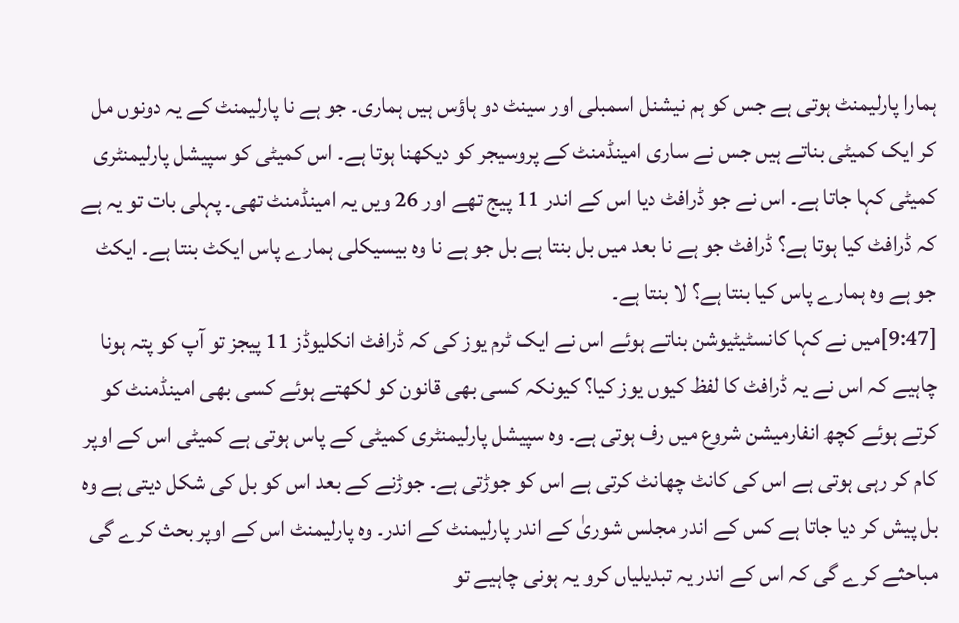ہمارا پارلیمنٹ ہوتی ہے جس کو ہم نیشنل اسمبلی اور سینٹ دو ہاؤس ہیں ہماری۔ جو ہے نا پارلیمنٹ کے یہ دونوں مل کر ایک کمیٹی بناتے ہیں جس نے ساری امینڈمنٹ کے پروسیجر کو دیکھنا ہوتا ہے۔ اس کمیٹی کو سپیشل پارلیمنٹری کمیٹی کہا جاتا ہے۔ اس نے جو ڈرافٹ دیا اس کے اندر 11 پیج تھے اور 26 ویں یہ امینڈمنٹ تھی۔ پہلی بات تو یہ ہے کہ ڈرافٹ کیا ہوتا ہے؟ ڈرافٹ جو ہے نا بعد میں بل بنتا ہے بل جو ہے نا وہ بیسیکلی ہمارے پاس ایکٹ بنتا ہے۔ ایکٹ جو ہے وہ ہمارے پاس کیا بنتا ہے؟ لا بنتا ہے۔
[9:47]میں نے کہا کانسٹیٹیوشن بناتے ہوئے اس نے ایک ٹرم یوز کی کہ ڈرافٹ انکلیوڈز 11 پیجز تو آپ کو پتہ ہونا چاہیے کہ اس نے یہ ڈرافٹ کا لفظ کیوں یوز کیا؟ کیونکہ کسی بھی قانون کو لکھتے ہوئے کسی بھی امینڈمنٹ کو کرتے ہوئے کچھ انفارمیشن شروع میں رف ہوتی ہے۔ وہ سپیشل پارلیمنٹری کمیٹی کے پاس ہوتی ہے کمیٹی اس کے اوپر کام کر رہی ہوتی ہے اس کی کانٹ چھانٹ کرتی ہے اس کو جوڑتی ہے۔ جوڑنے کے بعد اس کو بل کی شکل دیتی ہے وہ بل پیش کر دیا جاتا ہے کس کے اندر مجلس شوریٰ کے اندر پارلیمنٹ کے اندر۔ وہ پارلیمنٹ اس کے اوپر بحث کرے گی مباحثے کرے گی کہ اس کے اندر یہ تبدیلیاں کرو یہ ہونی چاہیے تو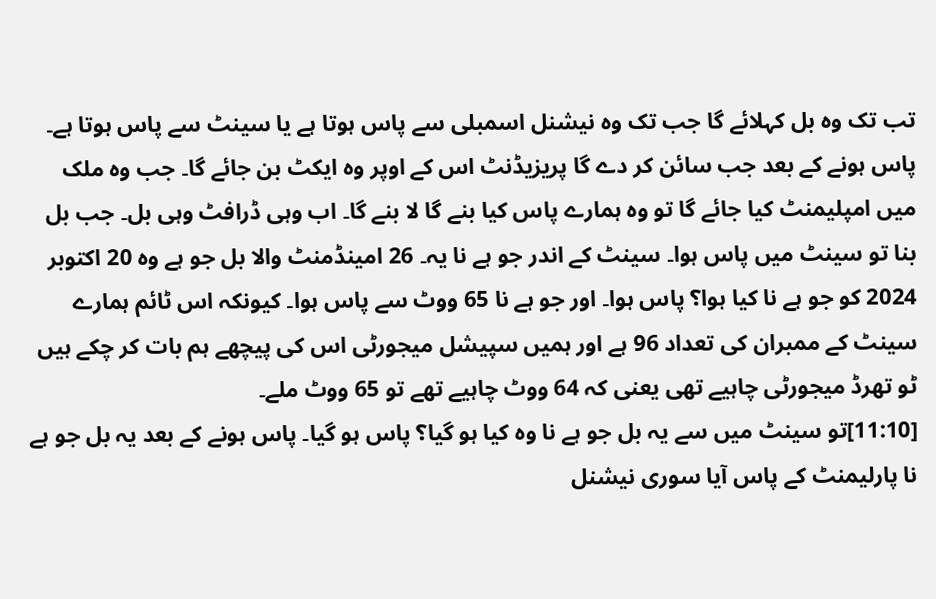تب تک وہ بل کہلائے گا جب تک وہ نیشنل اسمبلی سے پاس ہوتا ہے یا سینٹ سے پاس ہوتا ہے۔ پاس ہونے کے بعد جب سائن کر دے گا پریزیڈنٹ اس کے اوپر وہ ایکٹ بن جائے گا۔ جب وہ ملک میں امپلیمنٹ کیا جائے گا تو وہ ہمارے پاس کیا بنے گا لا بنے گا۔ اب وہی ڈرافٹ وہی بل۔ جب بل بنا تو سینٹ میں پاس ہوا۔ سینٹ کے اندر جو ہے نا یہ۔ 26 امینڈمنٹ والا بل جو ہے وہ 20 اکتوبر 2024 کو جو ہے نا کیا ہوا؟ پاس ہوا۔ اور جو ہے نا 65 ووٹ سے پاس ہوا۔ کیونکہ اس ٹائم ہمارے سینٹ کے ممبران کی تعداد 96 ہے اور ہمیں سپیشل میجورٹی اس کی پیچھے ہم بات کر چکے ہیں ٹو تھرڈ میجورٹی چاہیے تھی یعنی کہ 64 ووٹ چاہیے تھے تو 65 ووٹ ملے۔
[11:10]تو سینٹ میں سے یہ بل جو ہے نا وہ کیا ہو گیا؟ پاس ہو گیا۔ پاس ہونے کے بعد یہ بل جو ہے نا پارلیمنٹ کے پاس آیا سوری نیشنل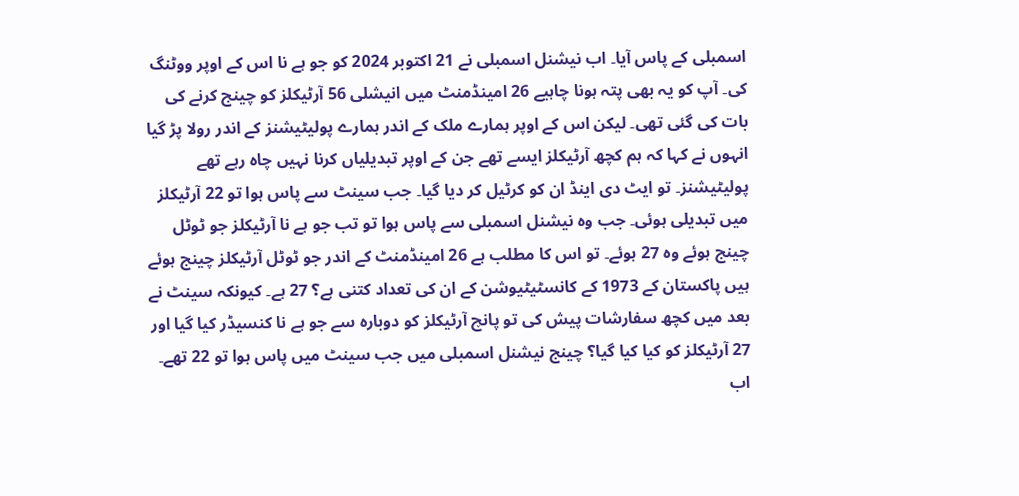اسمبلی کے پاس آیا۔ اب نیشنل اسمبلی نے 21 اکتوبر 2024 کو جو ہے نا اس کے اوپر ووٹنگ کی۔ آپ کو یہ بھی پتہ ہونا چاہیے 26 امینڈمنٹ میں انیشلی 56 آرٹیکلز کو چینج کرنے کی بات کی گئی تھی۔ لیکن اس کے اوپر ہمارے ملک کے اندر ہمارے پولیٹیشنز کے اندر رولا پڑ گیا انہوں نے کہا کہ ہم کچھ آرٹیکلز ایسے تھے جن کے اوپر تبدیلیاں کرنا نہیں چاہ رہے تھے پولیٹیشنز۔ تو ایٹ دی اینڈ ان کو کرٹیل کر دیا گیا۔ جب سینٹ سے پاس ہوا تو 22 آرٹیکلز میں تبدیلی ہوئی۔ جب وہ نیشنل اسمبلی سے پاس ہوا تو تب جو ہے نا آرٹیکلز جو ٹوٹل چینج ہوئے وہ 27 ہوئے۔ تو اس کا مطلب ہے 26 امینڈمنٹ کے اندر جو ٹوٹل آرٹیکلز چینج ہوئے ہیں پاکستان کے 1973 کے کانسٹیٹیوشن کے ان کی تعداد کتنی ہے؟ 27 ہے۔ کیونکہ سینٹ نے بعد میں کچھ سفارشات پیش کی تو پانچ آرٹیکلز کو دوبارہ سے جو ہے نا کنسیڈر کیا گیا اور 27 آرٹیکلز کو کیا کیا گیا؟ چینج نیشنل اسمبلی میں جب سینٹ میں پاس ہوا تو 22 تھے۔ اب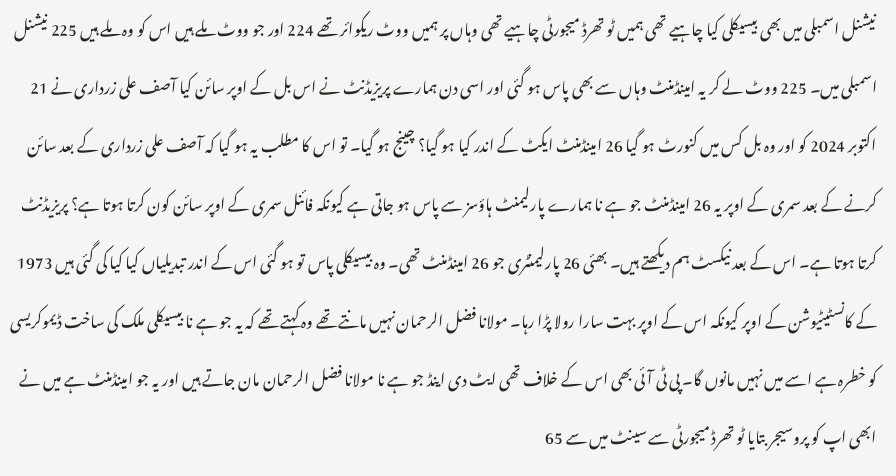نیشنل اسمبلی میں بھی بیسیکلی کیا چاہیے تھی ہمیں ٹو تھرڈ میجورٹی چاہیے تھی وہاں پر ہمیں ووٹ ریکوائر تھے 224 اور جو ووٹ ملے ہیں اس کو وہ ملے ہیں 225 نیشنل اسمبلی میں۔ 225 ووٹ لے کر یہ امینڈمنٹ وہاں سے بھی پاس ہو گئی اور اسی دن ہمارے پریزیڈنٹ نے اس بل کے اوپر سائن کیا آصف علی زرداری نے 21 اکتوبر 2024 کو اور وہ بل کس میں کنورٹ ہو گیا 26 امینڈمنٹ ایکٹ کے اندر کیا ہو گیا؟ چینج ہو گیا۔ تو اس کا مطلب یہ ہو گیا کہ آصف علی زرداری کے بعد سائن کرنے کے بعد سمری کے اوپر یہ 26 امینڈمنٹ جو ہے نا ہمارے پارلیمنٹ ہاؤسز سے پاس ہو جاتی ہے کیونکہ فائنل سمری کے اوپر سائن کون کرتا ہوتا ہے؟ پریزیڈنٹ کرتا ہوتا ہے۔ اس کے بعد نیکسٹ ہم دیکھتے ہیں۔ بھئی 26 پارلیمنٹری جو 26 امینڈمنٹ تھی۔ وہ بیسیکلی پاس تو ہو گئی اس کے اندر تبدیلیاں کیا کیا کی گئی ہیں 1973 کے کانسٹیٹیوشن کے اوپر کیونکہ اس کے اوپر بہت سارا رولا پڑا رہا۔ مولانا فضل الرحمان نہیں مانتے تھے وہ کہتے تھے کہ یہ جو ہے نا بیسیکلی ملک کی ساخت ڈیموکریسی کو خطرہ ہے اسے میں نہیں مانوں گا۔ پی ٹی آئی بھی اس کے خلاف تھی ایٹ دی اینڈ جو ہے نا مولانا فضل الرحمان مان جاتے ہیں اور یہ جو امینڈمنٹ ہے میں نے ابھی اپ کو پروسیجر بتایا ٹو تھرڈ میجورٹی سے سینٹ میں سے 65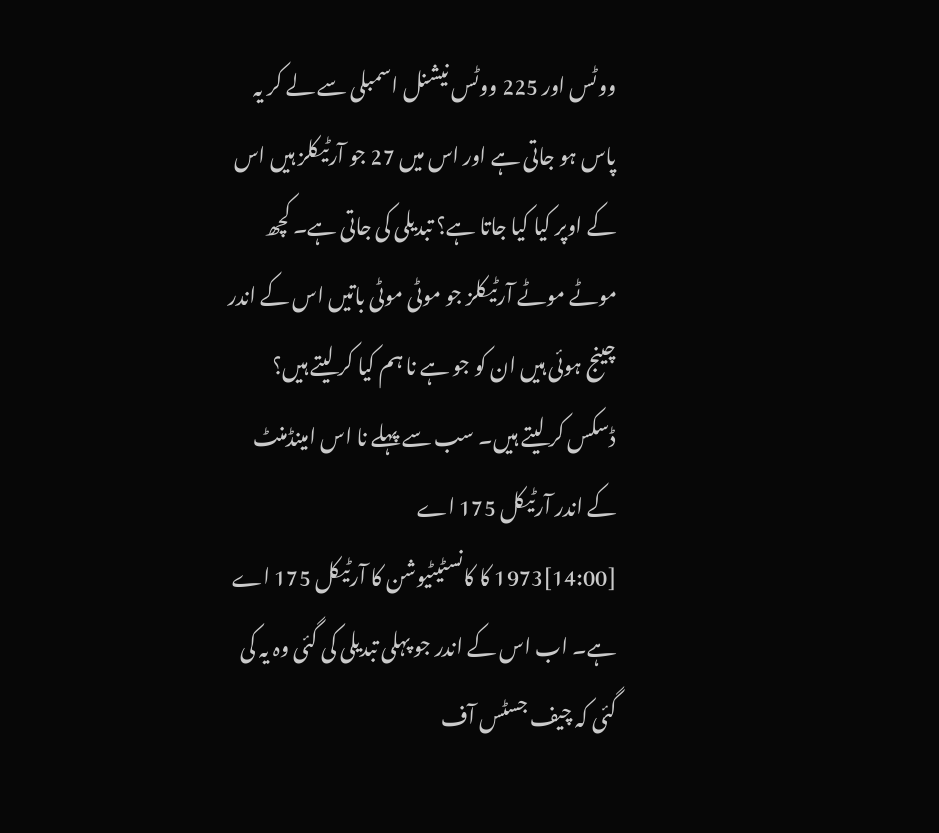ووٹس اور 225 ووٹس نیشنل اسمبلی سے لے کر یہ پاس ہو جاتی ہے اور اس میں 27 جو آرٹیکلز ہیں اس کے اوپر کیا کیا جاتا ہے؟ تبدیلی کی جاتی ہے۔ کچھ موٹے موٹے آرٹیکلز جو موٹی موٹی باتیں اس کے اندر چینج ہوئی ہیں ان کو جو ہے نا ہم کیا کر لیتے ہیں؟ ڈسکس کر لیتے ہیں۔ سب سے پہلے نا اس امینڈمنٹ کے اندر آرٹیکل 175 اے
[14:00]1973 کا کانسٹیٹیوشن کا آرٹیکل 175 اے ہے۔ اب اس کے اندر جو پہلی تبدیلی کی گئی وہ یہ کی گئی کہ چیف جسٹس آف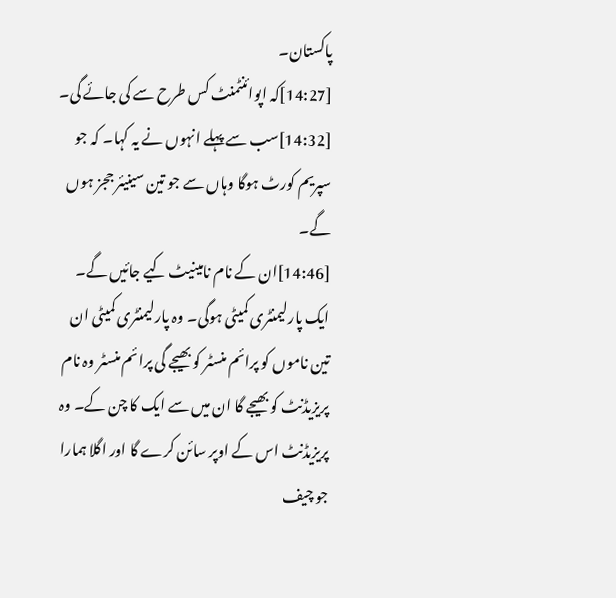پاکستان۔
[14:27]کہ اپوائنٹمنٹ کس طرح سے کی جائے گی۔
[14:32]سب سے پہلے انہوں نے یہ کہا۔ کہ جو سپریم کورٹ ہوگا وہاں سے جو تین سینیئر ججز ہوں گے۔
[14:46]ان کے نام نامینیٹ کیے جائیں گے۔ ایک پارلیمنٹری کمیٹی ہوگی۔ وہ پارلیمنٹری کمیٹی ان تین ناموں کو پرائم منسٹر کو بھیجے گی پرائم منسٹر وہ نام پریزیڈنٹ کو بھیجے گا ان میں سے ایک کا چن کے۔ وہ پریزیڈنٹ اس کے اوپر سائن کرے گا اور اگلا ہمارا جو چیف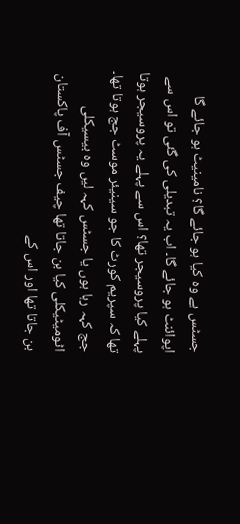جسٹس ہے وہ کیا ہو جائے گا؟ نامینیٹ ہو جائے گا اپوائنٹ ہو جائے گا۔ اب یہ تبدیلی کی گئی تو اس سے پہلے کیا پروسیجر تھا؟ اس سے پہلے یہ پروسیجر ہوتا تھا کہ سپریم کورٹ کا جو سینیئر موسٹ جج ہوتا تھا۔ جج کہہ رہا ہوں یا جسٹس کہہ لیں وہ بیسیکلی اٹومیٹیکلی کیا بن جاتا تھا چیف جسٹس آف پاکستان بن جاتا تھا اور اس کے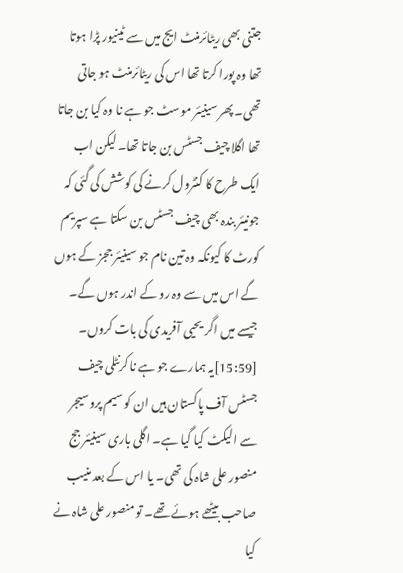جتنی بھی ریٹائرمنٹ ایج میں سے ٹینیور پڑا ہوتا تھا وہ پورا کرتا تھا اس کی ریٹائرمنٹ ہو جاتی تھی۔ پھر سینیئر موسٹ جو ہے نا وہ کیا بن جاتا تھا اگلا چیف جسٹس بن جاتا تھا۔ لیکن اب ایک طرح کا کنٹرول کرنے کی کوشش کی گئی کہ جونیئر بندہ بھی چیف جسٹس بن سکتا ہے سپریم کورٹ کا کیونکہ وہ تین نام جو سینیئر ججز کے ہوں گے اس میں سے وہ رو کے اندر ہوں گے۔ جیسے میں اگر یحیی آفریدی کی بات کروں۔
[15:59]یہ ہمارے جو ہے نا کرنٹلی چیف جسٹس آف پاکستان ہیں ان کو سیم پروسیجر سے الیکٹ کیا گیا ہے۔ اگلی باری سینیئر جج منصور علی شاہ کی تھی۔ یا اس کے بعد منیب صاحب بیٹھے ہوئے تھے۔ تو منصور علی شاہ نے کیا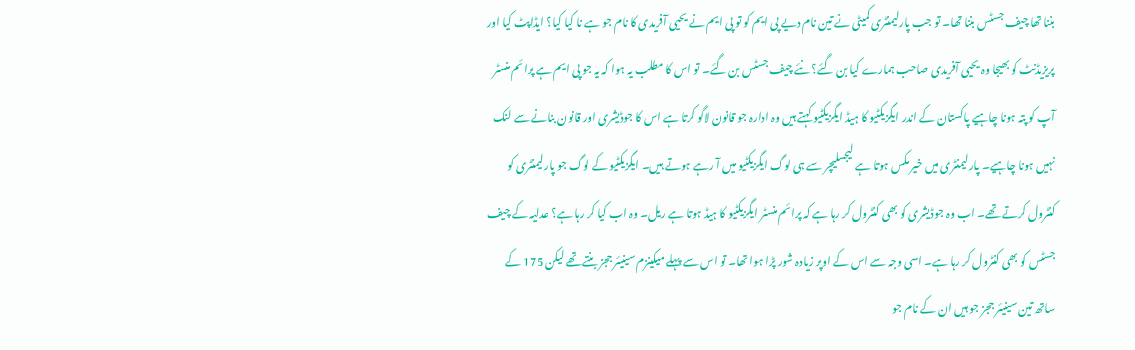بننا تھا چیف جسٹس بننا تھا۔ تو جب پارلیمنٹری کمیٹی نے تین نام دیے پی ایم کو تو پی ایم نے یحیی آفریدی کا نام جو ہے نا کیا کیا؟ ایڈاپٹ کیا اور پریزیڈنٹ کو بھیجا وہ یحیی آفریدی صاحب ہمارے کیا بن گئے؟ نئے چیف جسٹس بن گئے۔ تو اس کا مطلب یہ ہوا کہ یہ جو پی ایم ہے پرائم منسٹر آپ کو پتہ ہونا چاہیے پاکستان کے اندر ایگزیکٹیو کا ہیڈ ایگزیکٹیو کہتے ہیں وہ ادارہ جو قانون لاگو کرتا ہے اس کا جوڈیشری اور قانون بنانے سے لنک نہیں ہونا چاہیے۔ پارلیمنٹری میں خیر مکس ہوتا ہے لیجسلیچر سے ہی لوگ ایگزیکٹیو میں آ رہے ہوتے ہیں۔ ایگزیکٹیو کے لوگ جو پارلیمنٹری کو کنٹرول کرتے تھے۔ اب وہ جوڈیشری کو بھی کنٹرول کر رہا ہے کہ پرائم منسٹر ایگزیکٹیو کا ہیڈ ہوتا ہے ریل۔ وہ اب کیا کر رہا ہے؟ عدلیہ کے چیف جسٹس کو بھی کنٹرول کر رہا ہے۔ اسی وجہ سے اس کے اوپر زیادہ شور پڑا ہوا تھا۔ تو اس سے پہلے میکینزم سینیئر ججز بنتے تھے لیکن 175 کے ساتھ تین سینیئر ججز جو ہیں ان کے نام جو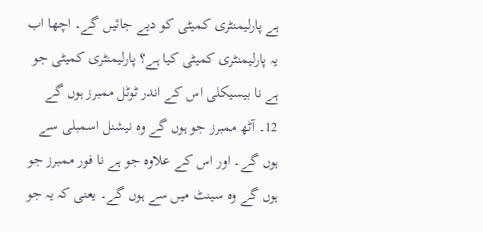ہے پارلیمنٹری کمیٹی کو دیے جائیں گے۔ اچھا اب یہ پارلیمنٹری کمیٹی کیا ہے؟ پارلیمنٹری کمیٹی جو ہے نا بیسیکلی اس کے اندر ٹوٹل ممبرز ہوں گے 12۔ آٹھ ممبرز جو ہوں گے وہ نیشنل اسمبلی سے ہوں گے۔ اور اس کے علاوہ جو ہے نا فور ممبرز جو ہوں گے وہ سینٹ میں سے ہوں گے۔ یعنی کہ یہ جو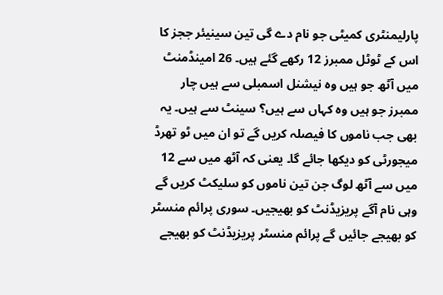پارلیمنٹری کمیٹی جو نام دے گی تین سینیئر ججز کا اس کے ٹوٹل ممبرز 12 رکھے گئے ہیں۔ 26 امینڈمنٹ میں آٹھ جو ہیں وہ نیشنل اسمبلی سے ہیں چار ممبرز جو ہیں وہ کہاں سے ہیں؟ سینٹ سے ہیں۔ یہ بھی جب ناموں کا فیصلہ کریں گے تو ان میں ٹو تھرڈ میجورٹی کو دیکھا جائے گا۔ یعنی کہ آٹھ میں سے 12 میں سے آٹھ لوگ جن تین ناموں کو سلیکٹ کریں گے وہی نام آگے پریزیڈنٹ کو بھیجیں۔ سوری پرائم منسٹر کو بھیجے جائیں گے پرائم منسٹر پریزیڈنٹ کو بھیجے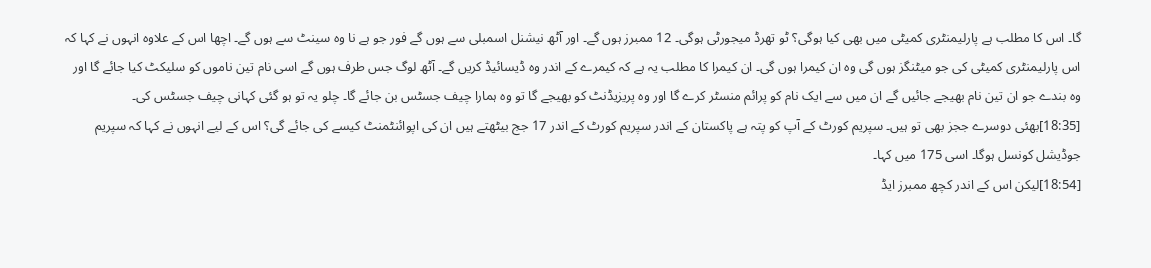گا۔ اس کا مطلب ہے پارلیمنٹری کمیٹی میں بھی کیا ہوگی؟ ٹو تھرڈ میجورٹی ہوگی۔ 12 ممبرز ہوں گے۔ اور آٹھ نیشنل اسمبلی سے ہوں گے فور جو ہے نا وہ سینٹ سے ہوں گے۔ اچھا اس کے علاوہ انہوں نے کہا کہ اس پارلیمنٹری کمیٹی کی جو میٹنگز ہوں گی وہ ان کیمرا ہوں گی۔ ان کیمرا کا مطلب یہ ہے کہ کیمرے کے اندر وہ ڈیسائیڈ کریں گے۔ آٹھ لوگ جس طرف ہوں گے اسی نام تین ناموں کو سلیکٹ کیا جائے گا اور وہ بندے جو ان تین نام بھیجے جائیں گے ان میں سے ایک نام کو پرائم منسٹر کرے گا اور وہ پریزیڈنٹ کو بھیجے گا تو وہ ہمارا چیف جسٹس بن جائے گا۔ چلو یہ تو ہو گئی کہانی چیف جسٹس کی۔
[18:35]بھئی دوسرے ججز بھی تو ہیں۔ سپریم کورٹ کے آپ کو پتہ ہے پاکستان کے اندر سپریم کورٹ کے اندر 17 جج بیٹھتے ہیں ان کی اپوائنٹمنٹ کیسے کی جائے گی؟ اس کے لیے انہوں نے کہا کہ سپریم جوڈیشل کونسل ہوگا۔ اسی 175 میں کہا۔
[18:54]لیکن اس کے اندر کچھ ممبرز ایڈ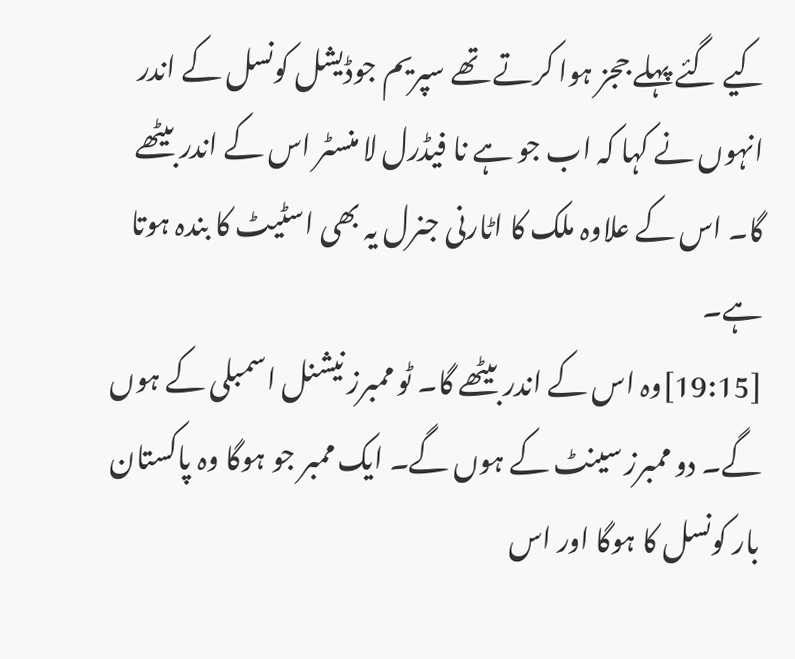کیے گئے پہلے ججز ہوا کرتے تھے سپریم جوڈیشل کونسل کے اندر انہوں نے کہا کہ اب جو ہے نا فیڈرل لا منسٹر اس کے اندر بیٹھے گا۔ اس کے علاوہ ملک کا اٹارنی جنرل یہ بھی اسٹیٹ کا بندہ ہوتا ہے۔
[19:15]وہ اس کے اندر بیٹھے گا۔ ٹو ممبرز نیشنل اسمبلی کے ہوں گے۔ دو ممبرز سینٹ کے ہوں گے۔ ایک ممبر جو ہوگا وہ پاکستان بار کونسل کا ہوگا اور اس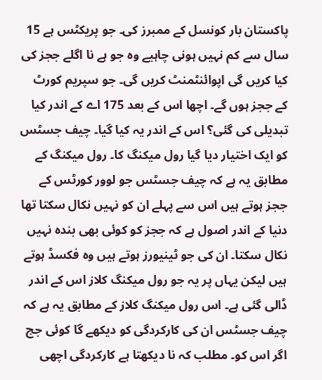پاکستان بار کونسل کے ممبرز کی۔ جو پریکٹس ہے 15 سال سے کم نہیں ہونی چاہیے وہ جو ہے نا اگلے ججز کی کیا کریں گی اپوائنٹمنٹ کریں گی۔ جو سپریم کورٹ کے ججز ہوں گے۔ اچھا اس کے بعد 175 اے کے اندر کیا تبدیلی کی گئی؟ اس کے اندر یہ کیا گیا۔ چیف جسٹس کو ایک اختیار دیا گیا رول میکنگ کا۔ رول میکنگ کے مطابق یہ ہے کہ چیف جسٹس جو لوور کورٹس کے ججز ہوتے ہیں اس سے پہلے ان کو نہیں نکال سکتا تھا دنیا کے اندر اصول ہے کہ ججز کو کوئی بھی بندہ نہیں نکال سکتا۔ ان کی جو ٹینیورز ہوتے ہیں وہ فکسڈ ہوتے ہیں لیکن یہاں پر یہ جو رول میکنگ کلاز اس کے اندر ڈالی گئی ہے۔ اس رول میکنگ کلاز کے مطابق یہ ہے کہ چیف جسٹس ان کی کارکردگی کو دیکھے گا کوئی جج اگر اس کو۔ مطلب کہ نا دیکھتا ہے کارکردگی اچھی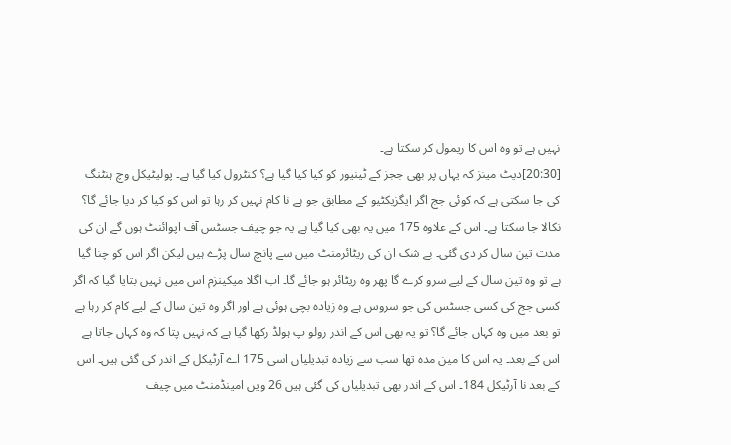نہیں ہے تو وہ اس کا ریمول کر سکتا ہے۔
[20:30]دیٹ مینز کہ یہاں پر بھی ججز کے ٹینیور کو کیا کیا گیا ہے؟ کنٹرول کیا گیا ہے۔ پولیٹیکل وچ ہنٹنگ کی جا سکتی ہے کہ کوئی جج اگر ایگزیکٹیو کے مطابق جو ہے نا کام نہیں کر رہا تو اس کو کیا کر دیا جائے گا؟ نکالا جا سکتا ہے۔ اس کے علاوہ 175 میں یہ بھی کیا گیا ہے یہ جو چیف جسٹس آف اپوائنٹ ہوں گے ان کی مدت تین سال کر دی گئی۔ بے شک ان کی ریٹائرمنٹ میں سے پانچ سال پڑے ہیں لیکن اگر اس کو چنا گیا ہے تو وہ تین سال کے لیے سرو کرے گا پھر وہ ریٹائر ہو جائے گا۔ اب اگلا میکینزم اس میں نہیں بتایا گیا کہ اگر کسی جج کی کسی جسٹس کی جو سروس ہے وہ زیادہ بچی ہوئی ہے اور اگر وہ تین سال کے لیے کام کر رہا ہے تو بعد میں وہ کہاں جائے گا؟ تو یہ بھی اس کے اندر رولو پ ہولڈ رکھا گیا ہے کہ نہیں پتا کہ وہ کہاں جاتا ہے اس کے بعد۔ یہ اس کا مین مدہ تھا سب سے زیادہ تبدیلیاں اسی 175 اے آرٹیکل کے اندر کی گئی ہیں۔ اس کے بعد نا آرٹیکل 184۔ اس کے اندر بھی تبدیلیاں کی گئی ہیں 26 ویں امینڈمنٹ میں چیف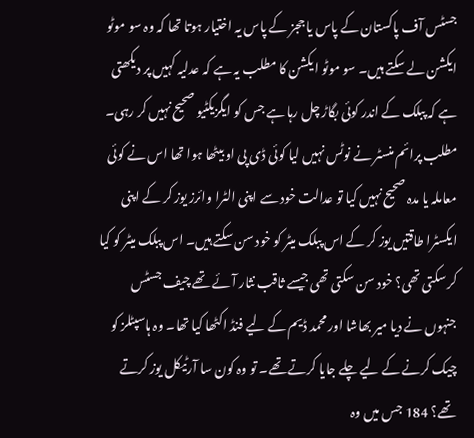جسٹس آف پاکستان کے پاس یا ججز کے پاس یہ اختیار ہوتا تھا کہ وہ سو موٹو ایکشن لے سکتے ہیں۔ سو موٹو ایکشن کا مطلب یہ ہے کہ عدلیہ کہیں پر دیکھتی ہے کہ پبلک کے اندر کوئی بگاڑ چل رہا ہے جس کو ایگزیکٹیو صحیح نہیں کر رہی۔ مطلب پرائم منسٹر نے نوٹس نہیں لیا کوئی ڈی پی او بیٹھا ہوا تھا اس نے کوئی معاملہ یا مدہ صحیح نہیں کیا تو عدالت خود سے اپنی الٹرا وائرز یوز کر کے اپنی ایکسٹرا طاقتیں یوز کر کے اس پبلک میٹر کو خود سن سکتے ہیں۔ اس پبلک میٹر کو کیا کر سکتی تھی؟ خود سن سکتی تھی جیسے ثاقب نثار آئے تھے چیف جسٹس جنہوں نے دیا میر بھاشا اور محمد ڈیم کے لیے فنڈ اکٹھا کیا تھا۔ وہ ہاسپٹلز کو چیک کرنے کے لیے چلے جایا کرتے تھے۔ تو وہ کون سا آرٹیکل یوز کرتے تھے؟ 184 جس میں وہ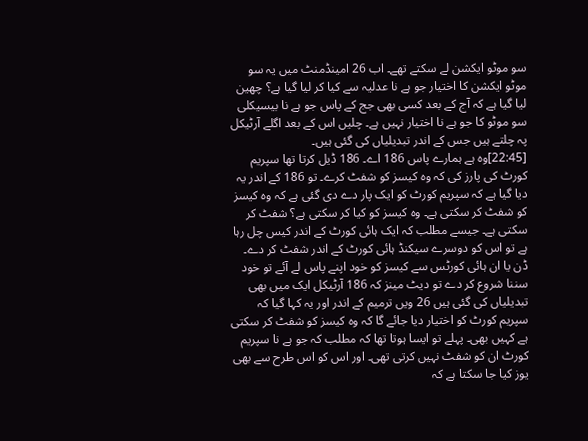سو موٹو ایکشن لے سکتے تھے۔ اب 26 امینڈمنٹ میں یہ سو موٹو ایکشن کا اختیار جو ہے نا عدلیہ سے کیا کر لیا گیا ہے؟ چھین لیا گیا ہے کہ آج کے بعد کسی بھی جج کے پاس جو ہے نا بیسیکلی سو موٹو کا جو ہے نا اختیار نہیں ہے۔ چلیں اس کے بعد اگلے آرٹیکل پہ چلتے ہیں جس کے اندر تبدیلیاں کی گئی ہیں۔
[22:45]وہ ہے ہمارے پاس 186 اے۔ 186 ڈیل کرتا تھا سپریم کورٹ کی پارز کی کہ وہ کیسز کو شفٹ کرے۔ تو 186 کے اندر یہ دیا گیا ہے کہ سپریم کورٹ کو ایک پار دے دی گئی ہے کہ وہ کیسز کو شفٹ کر سکتی ہے۔ وہ کیسز کو کیا کر سکتی ہے؟ شفٹ کر سکتی ہے۔ جیسے مطلب کہ ایک ہائی کورٹ کے اندر کیس چل رہا ہے تو اس کو دوسرے سیکنڈ ہائی کورٹ کے اندر شفٹ کر دے۔ ڈن یا ان ہائی کورٹس سے کیسز کو خود اپنے پاس لے آئے تو خود سننا شروع کر دے تو دیٹ مینز کہ 186 آرٹیکل ایک میں بھی تبدیلیاں کی گئی ہیں 26 ویں ترمیم کے اندر اور یہ کہا گیا کہ سپریم کورٹ کو اختیار دیا جائے گا کہ وہ کیسز کو شفٹ کر سکتی ہے کہیں بھی۔ پہلے تو ایسا ہوتا تھا کہ مطلب کہ جو ہے نا سپریم کورٹ ان کو شفٹ نہیں کرتی تھی۔ اور اس کو اس طرح سے بھی یوز کیا جا سکتا ہے کہ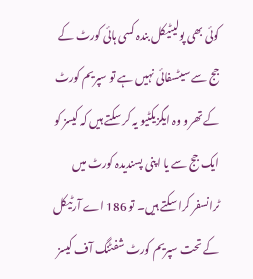کوئی بھی پولیٹیکل بندہ کسی ہائی کورٹ کے جج سے سیٹسفائی نہیں ہے تو سپریم کورٹ کے تھرو وہ ایگزیکٹیو یہ کر سکتے ہیں کہ کیسز کو ایک جج سے یا اپنی پسندیدہ کورٹ میں ٹرانسفر کرا سکتے ہیں۔ تو 186 اے آرٹیکل کے تحت سپریم کورٹ شفٹنگ آف کیسز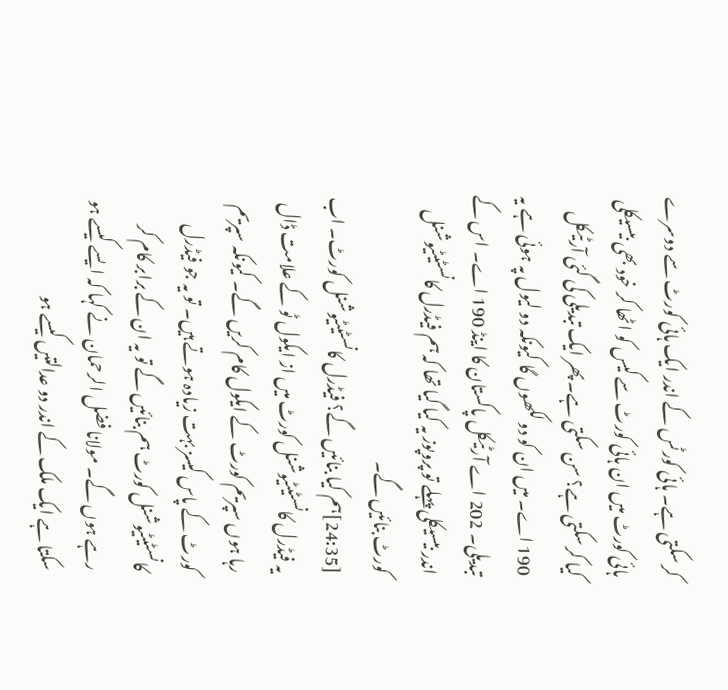کر سکتی ہے۔ ہائی کورٹس کے اندر ایک ہائی کورٹ سے دوسرے ہائی کورٹ میں ان ہائی کورٹ سے کیس کو اٹھا کر خود بھی بیسیکلی کیا کر سکتی ہے؟ سن سکتی ہے۔ پھر ایک تبدیلی کی گئی آرٹیکل 190 اے۔ میں ان کو دو لکھوں گا کیونکہ دو لیول پہ ہوئی ہے یہ تبدیلی۔ 202 اے آرٹیکل پاکستان کا اینڈ 190 اے۔ اس کے اندر بیسیکلی پہلے تو پروپوز یہ کیا گیا تھا کہ ہم فیڈرل کانسٹیٹیوشنل کورٹ بنائیں گے۔
[24:35]ہم کیا بنائیں گے؟ فیڈرل کانسٹیٹیوشنل کورٹ۔ اب یہ فیڈرل کانسٹیٹیوشنل کورٹ میں از ایکول ٹو کے علامت ڈال رہا ہوں سپریم کورٹ کے ایکول کام کریں گے۔ کیونکہ سپریم کورٹ کے پاس کیسز بہت زیادہ ہوتے ہیں۔ تو یہ جو فیڈرل کانسٹیٹیوشنل کورٹ ہم بنائیں گے تو یہ ان کے برابر کام کر رہے ہوں گے۔ مولانا فضل الرحمان نے کہا کہ ایسے کیسے ہو سکتا ہے ایک ملک کے اندر دو عدالتیں کیسے ہو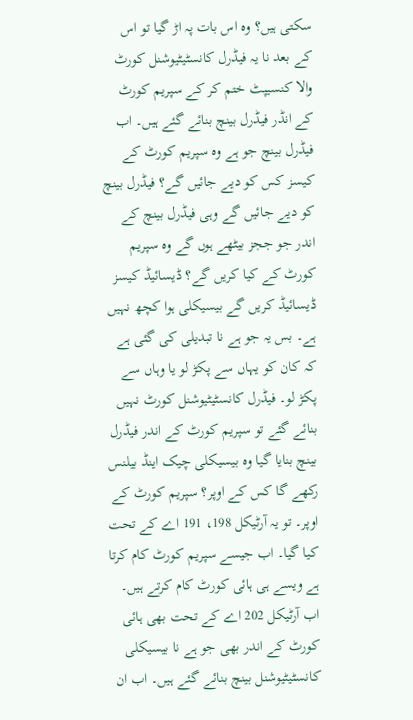سکتی ہیں؟ وہ اس بات پہ اڑ گیا تو اس کے بعد نا یہ فیڈرل کانسٹیٹیوشنل کورٹ والا کنسیپٹ ختم کر کے سپریم کورٹ کے انڈر فیڈرل بینچ بنائے گئے ہیں۔ اب فیڈرل بینچ جو ہے وہ سپریم کورٹ کے کیسز کس کو دیے جائیں گے؟ فیڈرل بینچ کو دیے جائیں گے وہی فیڈرل بینچ کے اندر جو ججز بیٹھے ہوں گے وہ سپریم کورٹ کے کیا کریں گے؟ ڈیسائیڈ کیسز ڈیسائیڈ کریں گے بیسیکلی ہوا کچھ نہیں ہے۔ بس یہ جو ہے نا تبدیلی کی گئی ہے کہ کان کو یہاں سے پکڑ لو یا وہاں سے پکڑ لو۔ فیڈرل کانسٹیٹیوشنل کورٹ نہیں بنائے گئے تو سپریم کورٹ کے اندر فیڈرل بینچ بنایا گیا وہ بیسیکلی چیک اینڈ بیلنس رکھے گا کس کے اوپر؟ سپریم کورٹ کے اوپر۔ تو یہ آرٹیکل 198، 191 اے کے تحت کیا گیا۔ اب جیسے سپریم کورٹ کام کرتا ہے ویسے ہی ہائی کورٹ کام کرتے ہیں۔ اب آرٹیکل 202 اے کے تحت بھی ہائی کورٹ کے اندر بھی جو ہے نا بیسیکلی کانسٹیٹیوشنل بینچ بنائے گئے ہیں۔ اب ان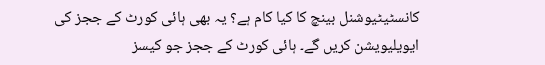کانسٹیٹیوشنل بینچ کا کیا کام ہے؟ یہ بھی ہائی کورٹ کے ججز کی ایویلیویشن کریں گے۔ ہائی کورٹ کے ججز جو کیسز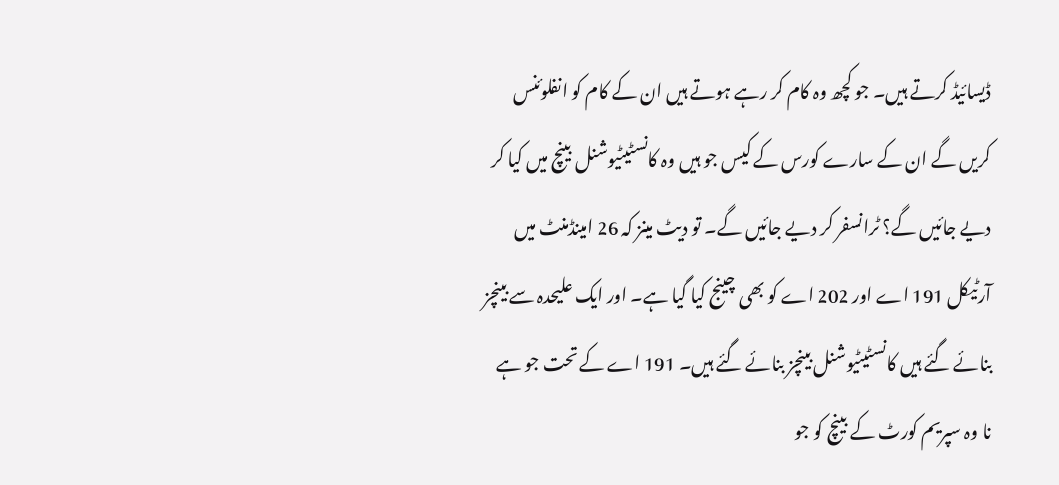ڈیسائیڈ کرتے ہیں۔ جو کچھ وہ کام کر رہے ہوتے ہیں ان کے کام کو انفلوئنس کریں گے ان کے سارے کورس کے کیس جو ہیں وہ کانسٹیٹیوشنل بینچ میں کیا کر دیے جائیں گے؟ ٹرانسفر کر دیے جائیں گے۔ تو دیٹ مینز کہ 26 امینڈمنٹ میں آرٹیکل 191 اے اور 202 اے کو بھی چینج کیا گیا ہے۔ اور ایک علیحدہ سے بینچز بنائے گئے ہیں کانسٹیٹیوشنل بینچز بنائے گئے ہیں۔ 191 اے کے تحت جو ہے نا وہ سپریم کورٹ کے بینچ کو جو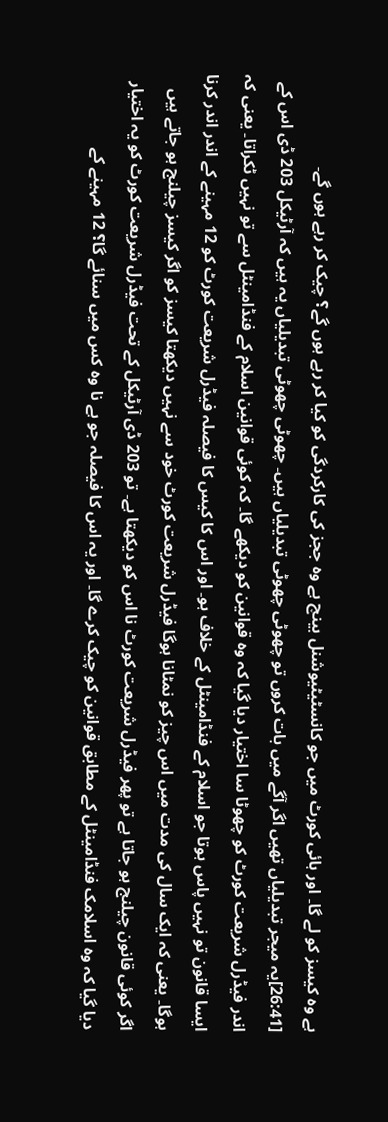ہے وہ کیسز کو لے گا۔ اور ہائی کورٹ میں جو کانسٹیٹیوشنل بینچ ہے وہ ججز کی کارکردگی کو کیا کر رہے ہوں گے؟ چیک کر رہے ہوں گے۔
[26:41]یہ میجر تبدیلیاں تھیں اگر آگے میں بات کروں تو چھوٹی چھوٹی تبدیلیاں ہیں۔ چھوٹی چھوٹی تبدیلیاں یہ ہیں کہ آرٹیکل 203 ڈی اس کے اندر فیڈرل شریعت کورٹ کو چھوٹا سا اختیار دیا گیا کہ وہ قوانین کو دیکھے گا۔ کہ کوئی قوانین اسلام کے فنڈامینٹل سے تو نہیں ٹکراتا۔ یعنی کہ ایسا قانون تو نہیں پاس ہوتا جو اسلام کے فنڈامینٹل کے خلاف ہو۔ اور اس کا کیس کا فیصلہ فیڈرل شریعت کورٹ کو 12 مہینے کے اندر اندر کرنا ہوگا۔ یعنی کہ ایک سال کی مدت میں اس چیز کو نمٹانا ہوگا فیڈرل شریعت کورٹ خود سے نہیں دیکھتا کیسز کو اگر کیسز چیلنج ہو جاتے ہیں اگر کوئی قانون چیلنج ہو جاتا ہے تو پھر فیڈرل شریعت کورٹ نا اس کو دیکھتا ہے۔ تو 203 ڈی آرٹیکل کے تحت فیڈرل شریعت کورٹ کو یہ اختیار دیا گیا کہ وہ اسلامک فنڈامینٹل کے مطابق قوانین کو چیک کرے گا۔ اور یہ اس کا فیصلہ جو ہے نا وہ کس میں سنائے گا؟ 12 مہینے کے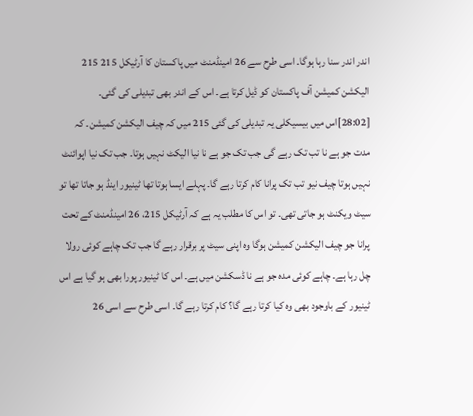اندر اندر سنا رہا ہوگا۔ اسی طرح سے 26 امینڈمنٹ میں پاکستان کا آرٹیکل 215 215 الیکشن کمیشن آف پاکستان کو ڈیل کرتا ہے۔ اس کے اندر بھی تبدیلی کی گئی۔
[28:02]اس میں بیسیکلی یہ تبدیلی کی گئی 215 میں کہ چیف الیکشن کمیشن۔ کہ مدت جو ہے نا تب تک رہے گی جب تک جو ہے نا نیا الیکٹ نہیں ہوتا۔ جب تک نیا اپوائنٹ نہیں ہوتا چیف نیو تب تک پرانا کام کرتا رہے گا۔ پہلے ایسا ہوتا تھا ٹینیور اینڈ ہو جاتا تھا تو سیٹ ویکنٹ ہو جاتی تھی۔ تو اس کا مطلب یہ ہے کہ آرٹیکل 215، 26 امینڈمنٹ کے تحت پرانا جو چیف الیکشن کمیشن ہوگا وہ اپنی سیٹ پر برقرار رہے گا جب تک چاہے کوئی رولا چل رہا ہے۔ چاہے کوئی مدہ جو ہے نا ڈسکشن میں ہے۔ اس کا ٹینیور پورا بھی ہو گیا ہے اس ٹینیور کے باوجود بھی وہ کیا کرتا رہے گا؟ کام کرتا رہے گا۔ اسی طرح سے اسی 26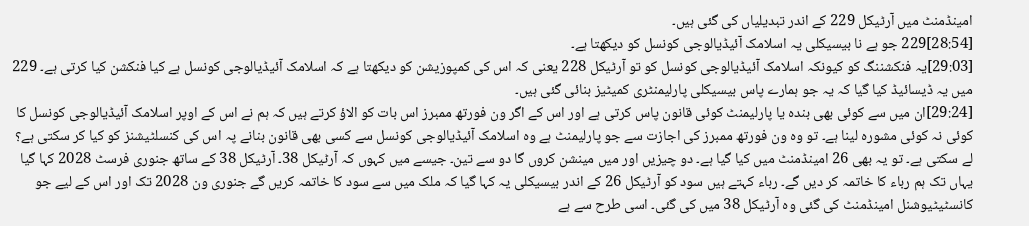امینڈمنٹ میں آرٹیکل 229 کے اندر تبدیلیاں کی گئی ہیں۔
[28:54]229 جو ہے نا بیسیکلی یہ اسلامک آئیڈیالوجی کونسل کو دیکھتا ہے۔
[29:03]یہ فنکشننگ کو کیونکہ اسلامک آئیڈیالوجی کونسل کو تو آرٹیکل 228 یعنی کہ اس کی کمپوزیشن کو دیکھتا ہے کہ اسلامک آئیڈیالوجی کونسل ہے کیا فنکشن کیا کرتی ہے۔ 229 میں یہ ڈیسائیڈ کیا گیا کہ یہ جو ہمارے پاس بیسیکلی پارلیمنٹری کمیٹیز بنائی گئی ہیں۔
[29:24]ان میں سے کوئی بھی بندہ یا پارلیمنٹ کوئی قانون پاس کرتی ہے اور اس کے اگر ون فورتھ ممبرز اس بات کو الاؤ کرتے ہیں کہ ہم نے اس کے اوپر اسلامک آئیڈیالوجی کونسل کا کوئی نہ کوئی مشورہ لینا ہے۔ تو وہ ون فورتھ ممبرز کی اجازت سے جو پارلیمنٹ ہے وہ اسلامک آئیڈیالوجی کونسل سے کسی بھی قانون بنانے پہ اس کی کنسلٹیشنز کو کیا کر سکتی ہے؟ لے سکتی ہے۔ تو یہ بھی 26 امینڈمنٹ میں کیا گیا ہے۔ دو چیزیں اور میں مینشن کروں گا دو سے تین۔ جیسے میں کہوں کہ آرٹیکل 38۔ آرٹیکل 38 کے ساتھ جنوری فرسٹ 2028 کہا گیا یہاں تک ہم رباء کا خاتمہ کر دیں گے۔ رباء کہتے ہیں سود کو آرٹیکل 26 کے اندر بیسیکلی یہ کہا گیا کہ ملک میں سے سود کا خاتمہ کریں گے جنوری ون 2028 تک اور اس کے لیے جو کانسٹیٹیوشنل امینڈمنٹ کی گئی وہ آرٹیکل 38 میں کی گئی۔ اسی طرح سے ہے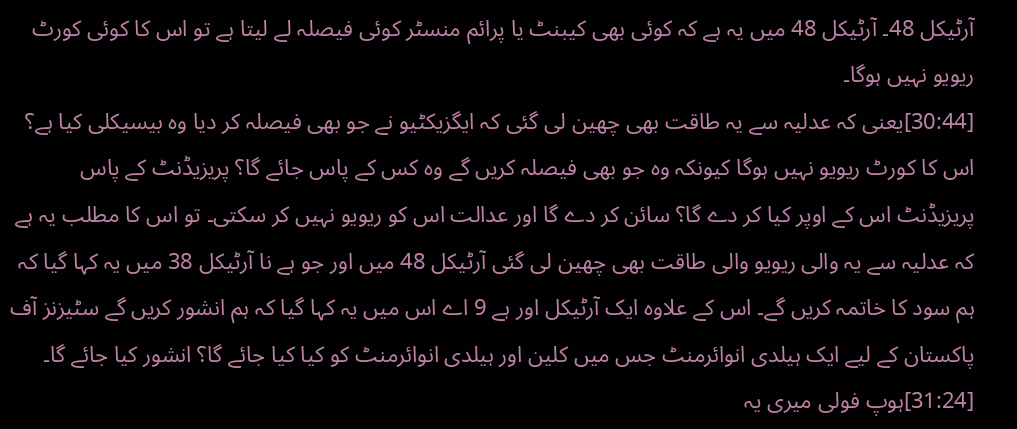آرٹیکل 48۔ آرٹیکل 48 میں یہ ہے کہ کوئی بھی کیبنٹ یا پرائم منسٹر کوئی فیصلہ لے لیتا ہے تو اس کا کوئی کورٹ ریویو نہیں ہوگا۔
[30:44]یعنی کہ عدلیہ سے یہ طاقت بھی چھین لی گئی کہ ایگزیکٹیو نے جو بھی فیصلہ کر دیا وہ بیسیکلی کیا ہے؟ اس کا کورٹ ریویو نہیں ہوگا کیونکہ وہ جو بھی فیصلہ کریں گے وہ کس کے پاس جائے گا؟ پریزیڈنٹ کے پاس پریزیڈنٹ اس کے اوپر کیا کر دے گا؟ سائن کر دے گا اور عدالت اس کو ریویو نہیں کر سکتی۔ تو اس کا مطلب یہ ہے کہ عدلیہ سے یہ والی ریویو والی طاقت بھی چھین لی گئی آرٹیکل 48 میں اور جو ہے نا آرٹیکل 38 میں یہ کہا گیا کہ ہم سود کا خاتمہ کریں گے۔ اس کے علاوہ ایک آرٹیکل اور ہے 9 اے اس میں یہ کہا گیا کہ ہم انشور کریں گے سٹیزنز آف پاکستان کے لیے ایک ہیلدی انوائرمنٹ جس میں کلین اور ہیلدی انوائرمنٹ کو کیا کیا جائے گا؟ انشور کیا جائے گا۔
[31:24]ہوپ فولی میری یہ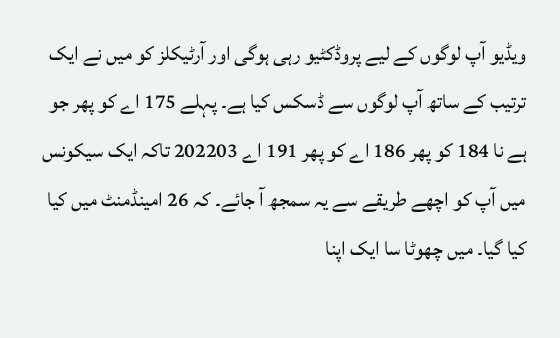ویڈیو آپ لوگوں کے لیے پروڈکٹیو رہی ہوگی اور آرٹیکلز کو میں نے ایک ترتیب کے ساتھ آپ لوگوں سے ڈسکس کیا ہے۔ پہلے 175 اے کو پھر جو ہے نا 184 کو پھر 186 اے کو پھر 191 اے 202203 تاکہ ایک سیکونس میں آپ کو اچھے طریقے سے یہ سمجھ آ جائے۔ کہ 26 امینڈمنٹ میں کیا کیا گیا۔ میں چھوٹا سا ایک اپنا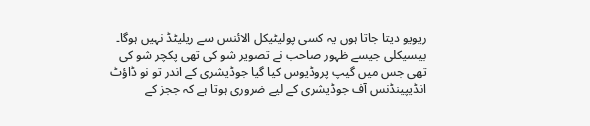ریویو دیتا جاتا ہوں یہ کسی پولیٹیکل الائنس سے ریلیٹڈ نہیں ہوگا۔ بیسیکلی جیسے ظہور صاحب نے تصویر شو کی تھی پکچر شو کی تھی جس میں گیپ پروڈیوس کیا گیا جوڈیشری کے اندر تو نو ڈاؤٹ انڈیپینڈنس آف جوڈیشری کے لیے ضروری ہوتا ہے کہ ججز کے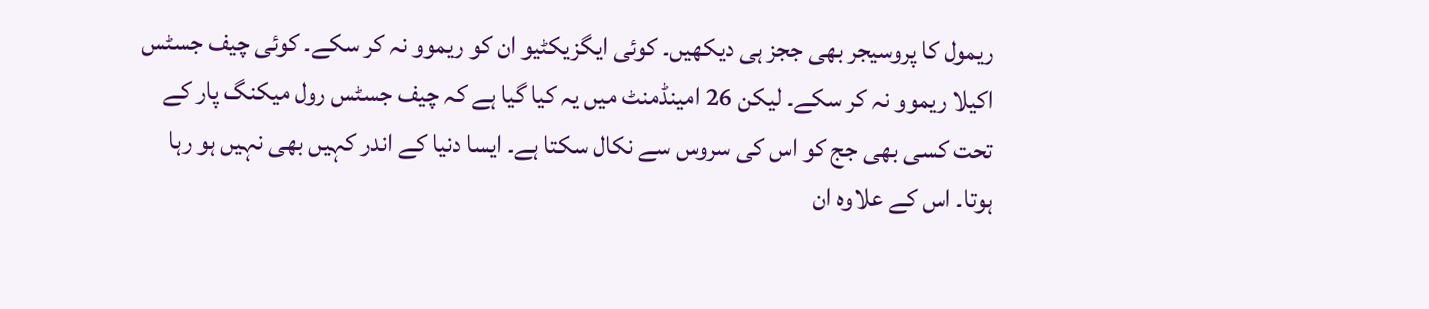ریمول کا پروسیجر بھی ججز ہی دیکھیں۔ کوئی ایگزیکٹیو ان کو ریموو نہ کر سکے۔ کوئی چیف جسٹس اکیلا ریموو نہ کر سکے۔ لیکن 26 امینڈمنٹ میں یہ کیا گیا ہے کہ چیف جسٹس رول میکنگ پار کے تحت کسی بھی جج کو اس کی سروس سے نکال سکتا ہے۔ ایسا دنیا کے اندر کہیں بھی نہیں ہو رہا ہوتا۔ اس کے علاوہ ان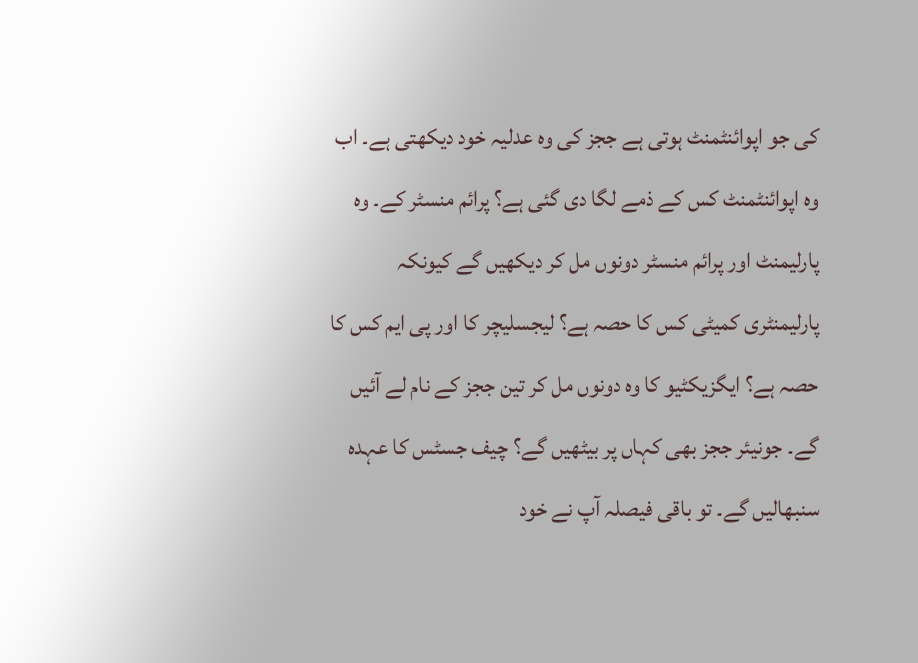کی جو اپوائنٹمنٹ ہوتی ہے ججز کی وہ عدلیہ خود دیکھتی ہے۔ اب وہ اپوائنٹمنٹ کس کے ذمے لگا دی گئی ہے؟ پرائم منسٹر کے۔ وہ پارلیمنٹ اور پرائم منسٹر دونوں مل کر دیکھیں گے کیونکہ پارلیمنٹری کمیٹی کس کا حصہ ہے؟ لیجسلیچر کا اور پی ایم کس کا حصہ ہے؟ ایگزیکٹیو کا وہ دونوں مل کر تین ججز کے نام لے آئیں گے۔ جونیئر ججز بھی کہاں پر بیٹھیں گے؟ چیف جسٹس کا عہدہ سنبھالیں گے۔ تو باقی فیصلہ آپ نے خود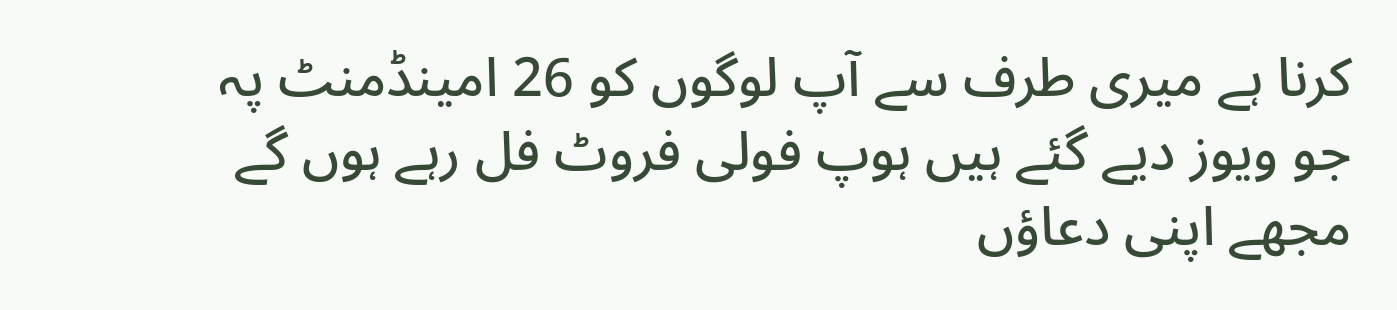کرنا ہے میری طرف سے آپ لوگوں کو 26 امینڈمنٹ پہ جو ویوز دیے گئے ہیں ہوپ فولی فروٹ فل رہے ہوں گے مجھے اپنی دعاؤں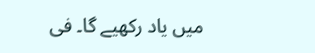میں یاد رکھیے گا۔ فی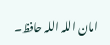امان اللہ اللہ حافظ۔